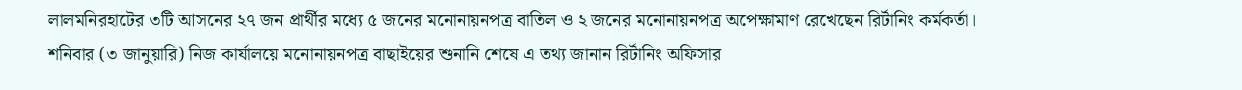লালমনিরহাটের ৩টি আসনের ২৭ জন প্রার্থীর মধ্যে ৫ জনের মনোনায়নপত্র বাতিল ও ২ জনের মনোনায়নপত্র অপেক্ষামাণ রেখেছেন রির্টানিং কর্মকর্তা।
শনিবার (৩ জানুয়ারি) নিজ কার্যালয়ে মনোনায়নপত্র বাছাইয়ের শুনানি শেষে এ তথ্য জানান রির্টানিং অফিসার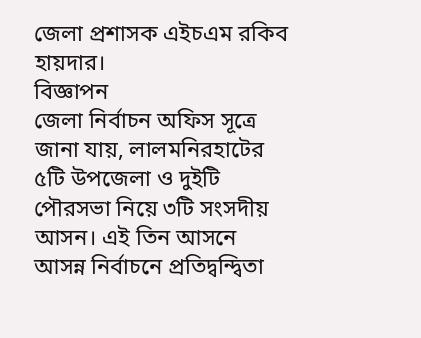জেলা প্রশাসক এইচএম রকিব হায়দার।
বিজ্ঞাপন
জেলা নির্বাচন অফিস সূত্রে জানা যায়, লালমনিরহাটের ৫টি উপজেলা ও দুইটি পৌরসভা নিয়ে ৩টি সংসদীয় আসন। এই তিন আসনে আসন্ন নির্বাচনে প্রতিদ্বন্দ্বিতা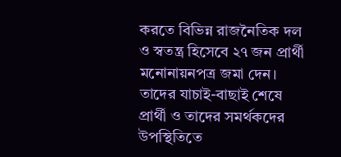করতে বিভিন্ন রাজনৈতিক দল ও স্বতন্ত্র হিসেবে ২৭ জন প্রার্থী মনোনায়নপত্র জমা দেন। তাদের যাচাই-বাছাই শেষে প্রার্থী ও তাদের সমর্থকদের উপস্থিতিতে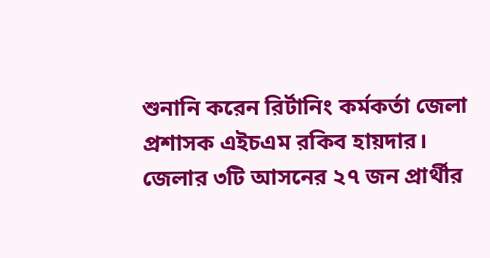শুনানি করেন রির্টানিং কর্মকর্তা জেলা প্রশাসক এইচএম রকিব হায়দার। জেলার ৩টি আসনের ২৭ জন প্রার্থীর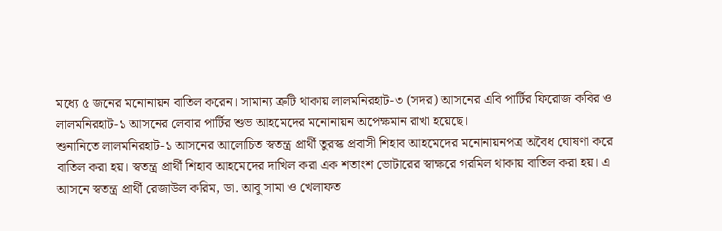মধ্যে ৫ জনের মনোনায়ন বাতিল করেন। সামান্য ত্রুটি থাকায় লালমনিরহাট-৩ (সদর) আসনের এবি পার্টির ফিরোজ কবির ও লালমনিরহাট-১ আসনের লেবার পার্টির শুভ আহমেদের মনোনায়ন অপেক্ষমান রাখা হয়েছে।
শুনানিতে লালমনিরহাট-১ আসনের আলোচিত স্বতন্ত্র প্রার্থী তুরস্ক প্রবাসী শিহাব আহমেদের মনোনায়নপত্র অবৈধ ঘোষণা করে বাতিল করা হয়। স্বতন্ত্র প্রার্থী শিহাব আহমেদের দাখিল করা এক শতাংশ ভোটারের স্বাক্ষরে গরমিল থাকায় বাতিল করা হয়। এ আসনে স্বতন্ত্র প্রার্থী রেজাউল করিম, ডা. আবু সামা ও খেলাফত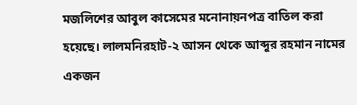মজলিশের আবুল কাসেমের মনোনায়নপত্র বাতিল করা হয়েছে। লালমনিরহাট-২ আসন থেকে আব্দুর রহমান নামের একজন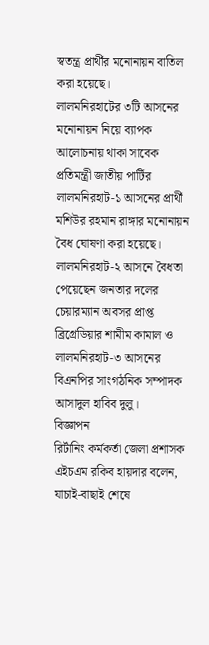স্বতন্ত্র প্রার্থীর মনোনায়ন বাতিল করা হয়েছে।
লালমনিরহাটের ৩টি আসনের মনোনায়ন নিয়ে ব্যাপক আলোচনায় থাকা সাবেক প্রতিমন্ত্রী জাতীয় পার্টির লালমনিরহাট-১ আসনের প্রার্থী মশিউর রহমান রাঙ্গার মনোনায়ন বৈধ ঘোষণা করা হয়েছে। লালমনিরহাট-২ আসনে বৈধতা পেয়েছেন জনতার দলের চেয়ারম্যান অবসর প্রাপ্ত ব্রিগ্রেডিয়ার শামীম কামাল ও লালমনিরহাট-৩ আসনের বিএনপির সাংগঠনিক সম্পাদক আসাদুল হাবিব দুলু।
বিজ্ঞাপন
রির্টানিং কর্মকর্তা জেলা প্রশাসক এইচএম রকিব হায়দার বলেন, যাচাই-বাছাই শেষে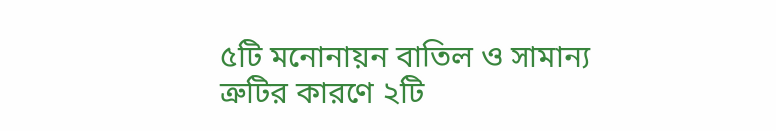৫টি মনোনায়ন বাতিল ও সামান্য ত্রুটির কারণে ২টি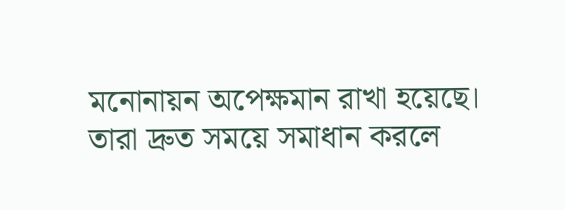মনোনায়ন অপেক্ষমান রাখা হয়েছে। তারা দ্রুত সময়ে সমাধান করলে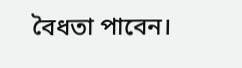বৈধতা পাবেন।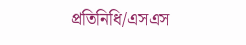প্রতিনিধি/এসএস